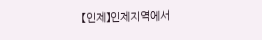【인제】인제지역에서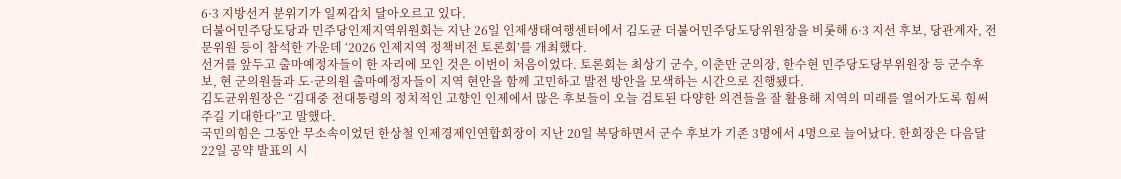6·3 지방선거 분위기가 일찌감치 달아오르고 있다.
더불어민주당도당과 민주당인제지역위원회는 지난 26일 인제생태여행센터에서 김도균 더불어민주당도당위원장을 비롯해 6·3 지선 후보, 당관계자, 전문위원 등이 참석한 가운데 ‘2026 인제지역 정책비전 토론회’를 개최했다.
선거를 앞두고 출마예정자들이 한 자리에 모인 것은 이번이 처음이었다. 토론회는 최상기 군수, 이춘만 군의장, 한수현 민주당도당부위원장 등 군수후보, 현 군의원들과 도·군의원 출마예정자들이 지역 현안을 함께 고민하고 발전 방안을 모색하는 시간으로 진행됐다.
김도균위원장은 “김대중 전대통령의 정치적인 고향인 인제에서 많은 후보들이 오늘 검토된 다양한 의견들을 잘 활용해 지역의 미래를 열어가도록 힘써주길 기대한다”고 말했다.
국민의힘은 그동안 무소속이었던 한상철 인제경제인연합회장이 지난 20일 복당하면서 군수 후보가 기존 3명에서 4명으로 늘어났다. 한회장은 다음달 22일 공약 발표의 시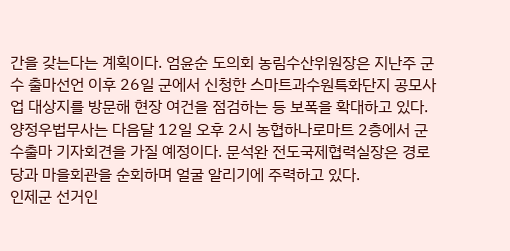간을 갖는다는 계획이다. 엄윤순 도의회 농림수산위원장은 지난주 군수 출마선언 이후 26일 군에서 신청한 스마트과수원특화단지 공모사업 대상지를 방문해 현장 여건을 점검하는 등 보폭을 확대하고 있다. 양정우법무사는 다음달 12일 오후 2시 농협하나로마트 2층에서 군수출마 기자회견을 가질 예정이다. 문석완 전도국제협력실장은 경로당과 마을회관을 순회하며 얼굴 알리기에 주력하고 있다.
인제군 선거인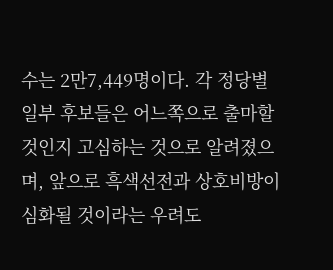수는 2만7,449명이다. 각 정당별 일부 후보들은 어느쪽으로 출마할 것인지 고심하는 것으로 알려졌으며, 앞으로 흑색선전과 상호비방이 심화될 것이라는 우려도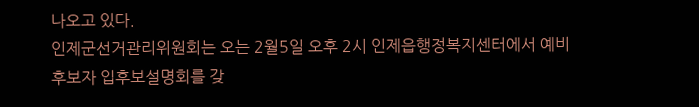나오고 있다.
인제군선거관리위원회는 오는 2월5일 오후 2시 인제읍행정복지센터에서 예비후보자 입후보설명회를 갖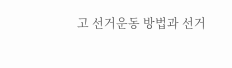고 선거운동 방법과 선거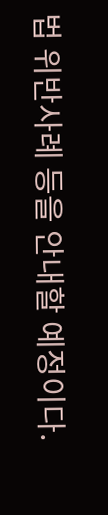법 위반사례 등을 안내할 예정이다.